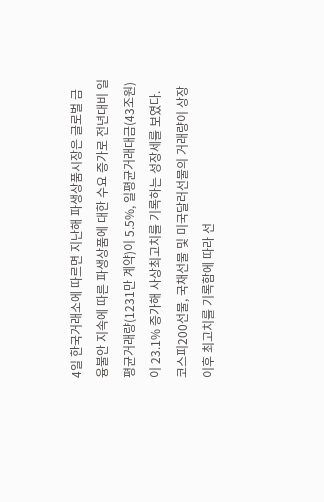4일 한국거래소에 따르면 지난해 파생상품시장은 글로벌 금융불안 지속에 따른 파생상품에 대한 수요 증가로 전년대비 일평균거래량(1231만 계약)이 5.5%, 일평균거래대금(43조원)이 23.1% 증가해 사상최고치를 기록하는 성장세를 보였다.
코스피200선물, 국채선물 및 미국달러선물의 거래량이 상장 이후 최고치를 기록함에 따라 선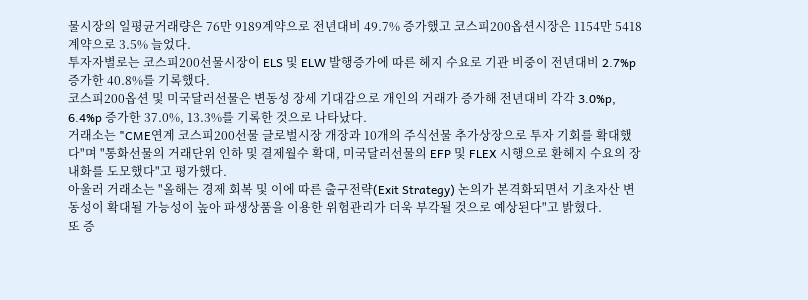물시장의 일평균거래량은 76만 9189계약으로 전년대비 49.7% 증가했고 코스피200옵션시장은 1154만 5418계약으로 3.5% 늘었다.
투자자별로는 코스피200선물시장이 ELS 및 ELW 발행증가에 따른 헤지 수요로 기관 비중이 전년대비 2.7%p 증가한 40.8%를 기록했다.
코스피200옵션 및 미국달러선물은 변동성 장세 기대감으로 개인의 거래가 증가해 전년대비 각각 3.0%p, 6.4%p 증가한 37.0%, 13.3%를 기록한 것으로 나타났다.
거래소는 "CME연계 코스피200선물 글로벌시장 개장과 10개의 주식선물 추가상장으로 투자 기회를 확대했다"며 "통화선물의 거래단위 인하 및 결제월수 확대, 미국달러선물의 EFP 및 FLEX 시행으로 환헤지 수요의 장내화를 도모했다"고 평가했다.
아울러 거래소는 "올해는 경제 회복 및 이에 따른 출구전략(Exit Strategy) 논의가 본격화되면서 기초자산 변동성이 확대될 가능성이 높아 파생상품을 이용한 위험관리가 더욱 부각될 것으로 예상된다"고 밝혔다.
또 증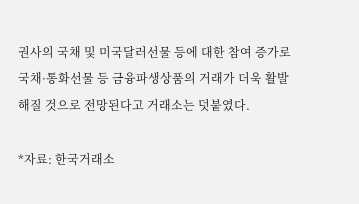권사의 국채 및 미국달러선물 등에 대한 참여 증가로 국채·통화선물 등 금융파생상품의 거래가 더욱 활발해질 것으로 전망된다고 거래소는 덧붙였다.

*자료: 한국거래소